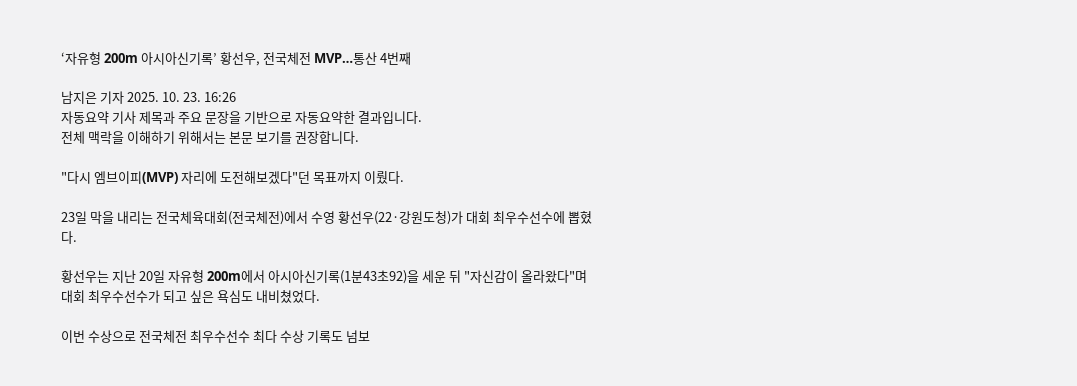‘자유형 200m 아시아신기록’ 황선우, 전국체전 MVP…통산 4번째

남지은 기자 2025. 10. 23. 16:26
자동요약 기사 제목과 주요 문장을 기반으로 자동요약한 결과입니다.
전체 맥락을 이해하기 위해서는 본문 보기를 권장합니다.

"다시 엠브이피(MVP) 자리에 도전해보겠다"던 목표까지 이뤘다.

23일 막을 내리는 전국체육대회(전국체전)에서 수영 황선우(22·강원도청)가 대회 최우수선수에 뽑혔다.

황선우는 지난 20일 자유형 200m에서 아시아신기록(1분43초92)을 세운 뒤 "자신감이 올라왔다"며 대회 최우수선수가 되고 싶은 욕심도 내비쳤었다.

이번 수상으로 전국체전 최우수선수 최다 수상 기록도 넘보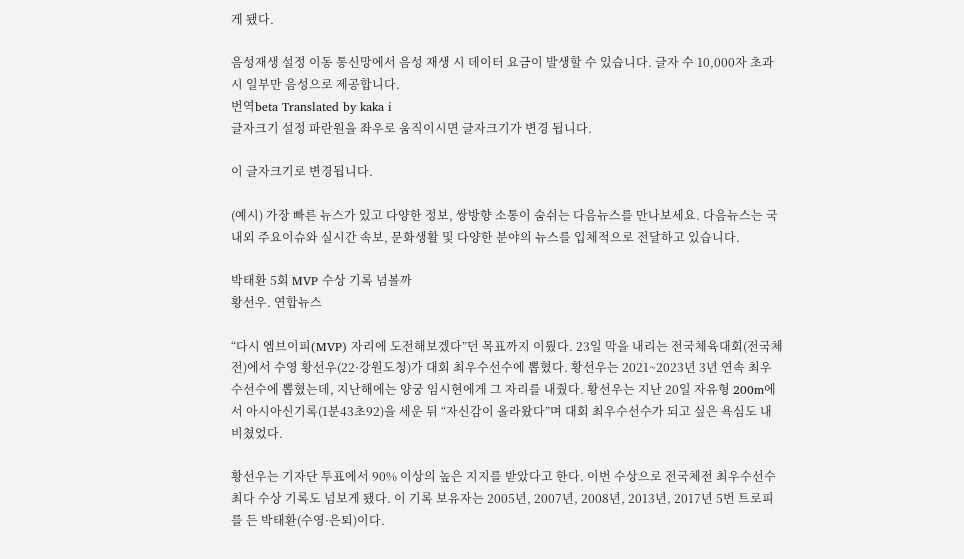게 됐다.

음성재생 설정 이동 통신망에서 음성 재생 시 데이터 요금이 발생할 수 있습니다. 글자 수 10,000자 초과 시 일부만 음성으로 제공합니다.
번역beta Translated by kaka i
글자크기 설정 파란원을 좌우로 움직이시면 글자크기가 변경 됩니다.

이 글자크기로 변경됩니다.

(예시) 가장 빠른 뉴스가 있고 다양한 정보, 쌍방향 소통이 숨쉬는 다음뉴스를 만나보세요. 다음뉴스는 국내외 주요이슈와 실시간 속보, 문화생활 및 다양한 분야의 뉴스를 입체적으로 전달하고 있습니다.

박태환 5회 MVP 수상 기록 넘볼까
황선우. 연합뉴스

“다시 엠브이피(MVP) 자리에 도전해보겠다”던 목표까지 이뤘다. 23일 막을 내리는 전국체육대회(전국체전)에서 수영 황선우(22·강원도청)가 대회 최우수선수에 뽑혔다. 황선우는 2021~2023년 3년 연속 최우수선수에 뽑혔는데, 지난해에는 양궁 임시현에게 그 자리를 내줬다. 황선우는 지난 20일 자유형 200m에서 아시아신기록(1분43초92)을 세운 뒤 “자신감이 올라왔다”며 대회 최우수선수가 되고 싶은 욕심도 내비쳤었다.

황선우는 기자단 투표에서 90% 이상의 높은 지지를 받았다고 한다. 이번 수상으로 전국체전 최우수선수 최다 수상 기록도 넘보게 됐다. 이 기록 보유자는 2005년, 2007년, 2008년, 2013년, 2017년 5번 트로피를 든 박태환(수영·은퇴)이다.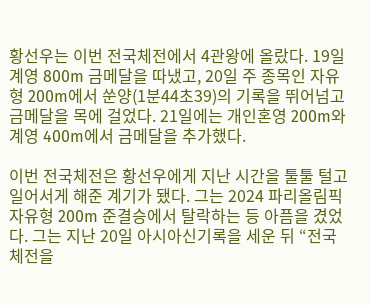황선우는 이번 전국체전에서 4관왕에 올랐다. 19일 계영 800m 금메달을 따냈고, 20일 주 종목인 자유형 200m에서 쑨양(1분44초39)의 기록을 뛰어넘고 금메달을 목에 걸었다. 21일에는 개인혼영 200m와 계영 400m에서 금메달을 추가했다.

이번 전국체전은 황선우에게 지난 시간을 툴툴 털고 일어서게 해준 계기가 됐다. 그는 2024 파리올림픽 자유형 200m 준결승에서 탈락하는 등 아픔을 겼었다. 그는 지난 20일 아시아신기록을 세운 뒤 “전국체전을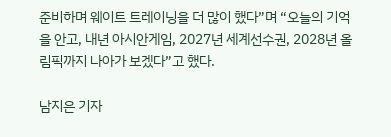준비하며 웨이트 트레이닝을 더 많이 했다”며 “오늘의 기억을 안고, 내년 아시안게임, 2027년 세계선수권, 2028년 올림픽까지 나아가 보겠다”고 했다.

남지은 기자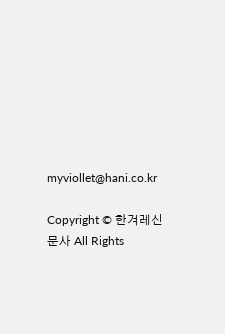myviollet@hani.co.kr

Copyright © 한겨레신문사 All Rights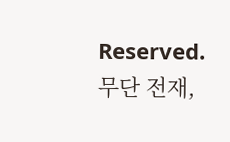Reserved. 무단 전재,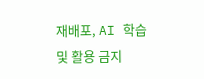재배포, AI 학습 및 활용 금지